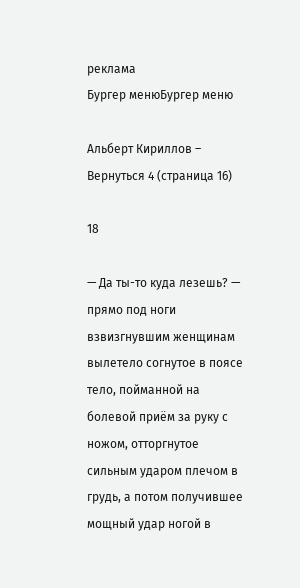реклама
Бургер менюБургер меню

Альберт Кириллов – Вернуться 4 (страница 16)

18

— Да ты-то куда лезешь? — прямо под ноги взвизгнувшим женщинам вылетело согнутое в поясе тело, пойманной на болевой приём за руку с ножом, отторгнутое сильным ударом плечом в грудь, а потом получившее мощный удар ногой в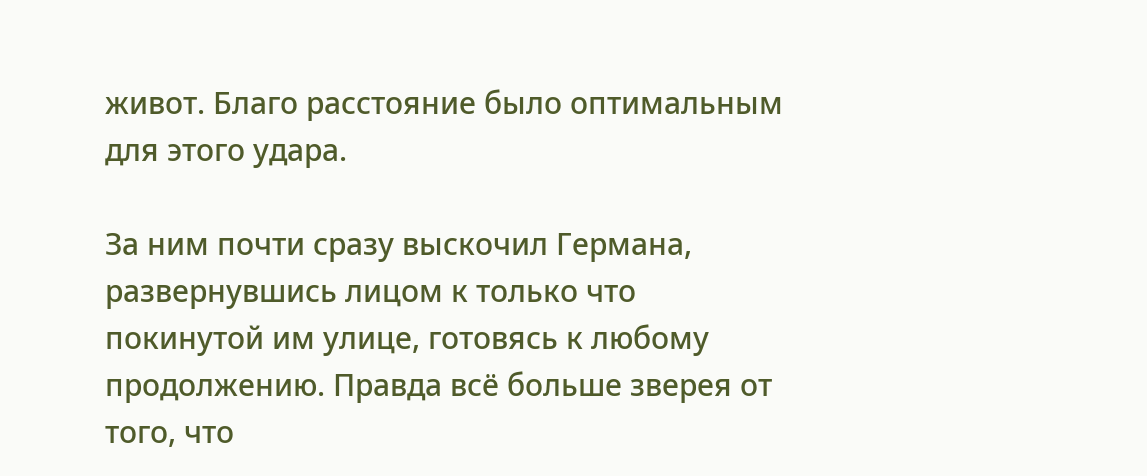живот. Благо расстояние было оптимальным для этого удара.

За ним почти сразу выскочил Германа, развернувшись лицом к только что покинутой им улице, готовясь к любому продолжению. Правда всё больше зверея от того, что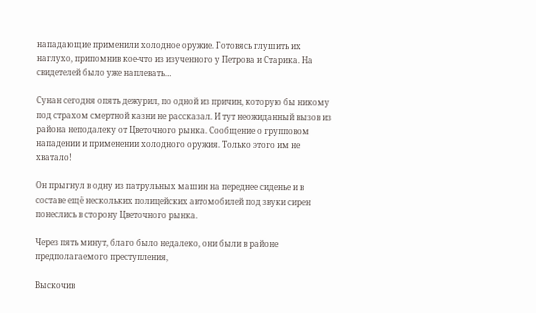нападающие применили холодное оружие. Готовясь глушить их наглухо, припомнив кое-что из изученного у Петрова и Старика. На свидетелей было уже наплевать…

Сунан сегодня опять дежурил, по одной из причин, которую бы никому под страхом смертной казни не рассказал. И тут неожиданный вызов из района неподалеку от Цветочного рынка. Сообщение о групповом нападении и применении холодного оружия. Только этого им не хватало!

Он прыгнул в одну из патрульных машин на переднее сиденье и в составе ещё нескольких полицейских автомобилей под звуки сирен понеслись в сторону Цветочного рынка.

Через пять минут, благо было недалеко, они были в районе предполагаемого преступления,

Выскочив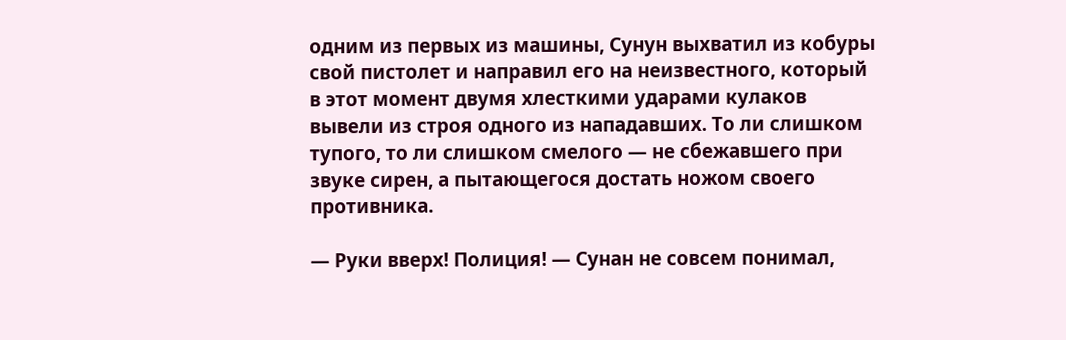одним из первых из машины, Сунун выхватил из кобуры свой пистолет и направил его на неизвестного, который в этот момент двумя хлесткими ударами кулаков вывели из строя одного из нападавших. То ли слишком тупого, то ли слишком смелого — не сбежавшего при звуке сирен, а пытающегося достать ножом своего противника.

— Руки вверх! Полиция! — Сунан не совсем понимал,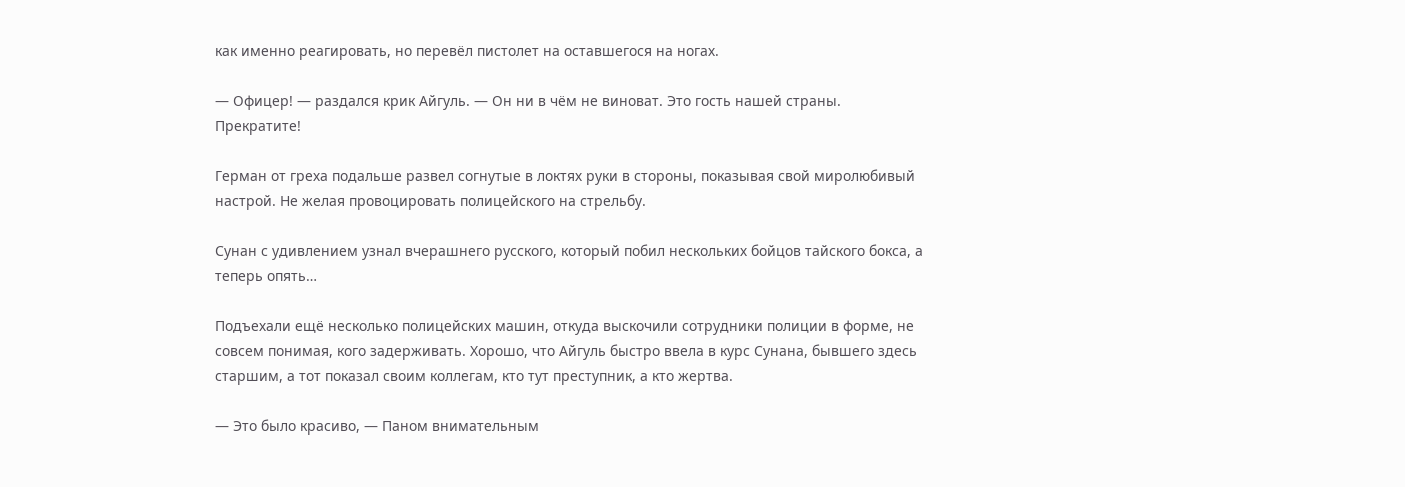как именно реагировать, но перевёл пистолет на оставшегося на ногах.

— Офицер! — раздался крик Айгуль. — Он ни в чём не виноват. Это гость нашей страны. Прекратите!

Герман от греха подальше развел согнутые в локтях руки в стороны, показывая свой миролюбивый настрой. Не желая провоцировать полицейского на стрельбу.

Сунан с удивлением узнал вчерашнего русского, который побил нескольких бойцов тайского бокса, а теперь опять…

Подъехали ещё несколько полицейских машин, откуда выскочили сотрудники полиции в форме, не совсем понимая, кого задерживать. Хорошо, что Айгуль быстро ввела в курс Сунана, бывшего здесь старшим, а тот показал своим коллегам, кто тут преступник, а кто жертва.

— Это было красиво, — Паном внимательным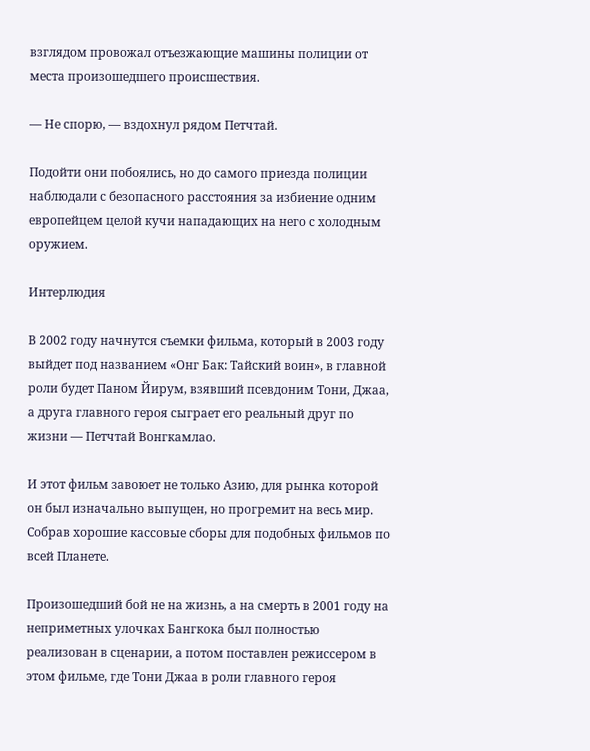взглядом провожал отъезжающие машины полиции от места произошедшего происшествия.

— Не спорю, — вздохнул рядом Петчтай.

Подойти они побоялись, но до самого приезда полиции наблюдали с безопасного расстояния за избиение одним европейцем целой кучи нападающих на него с холодным оружием.

Интерлюдия

В 2002 году начнутся съемки фильма, который в 2003 году выйдет под названием «Онг Бак: Тайский воин», в главной роли будет Паном Йирум, взявший псевдоним Тони, Джаа, а друга главного героя сыграет его реальный друг по жизни — Петчтай Вонгкамлао.

И этот фильм завоюет не только Азию, для рынка которой он был изначально выпущен, но прогремит на весь мир. Собрав хорошие кассовые сборы для подобных фильмов по всей Планете.

Произошедший бой не на жизнь, а на смерть в 2001 году на неприметных улочках Бангкока был полностью реализован в сценарии, а потом поставлен режиссером в этом фильме, где Тони Джаа в роли главного героя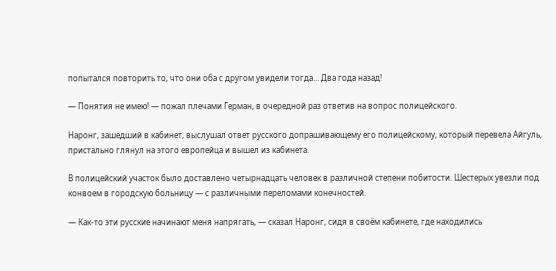попытался повторить то, что они оба с другом увидели тогда… Два года назад!

— Понятия не имею! — пожал плечами Герман, в очередной раз ответив на вопрос полицейского.

Наронг, зашедший в кабинет, выслушал ответ русского допрашивающему его полицейскому, который перевела Айгуль, пристально глянул на этого европейца и вышел из кабинета.

В полицейский участок было доставлено четырнадцать человек в различной степени побитости. Шестерых увезли под конвоем в городскую больницу — с различными переломами конечностей.

— Как-то эти русские начинают меня напрягать, — сказал Наронг, сидя в своём кабинете, где находились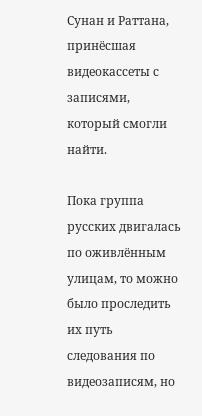Сунан и Раттана, принёсшая видеокассеты с записями, который смогли найти.

Пока группа русских двигалась по оживлённым улицам, то можно было проследить их путь следования по видеозаписям, но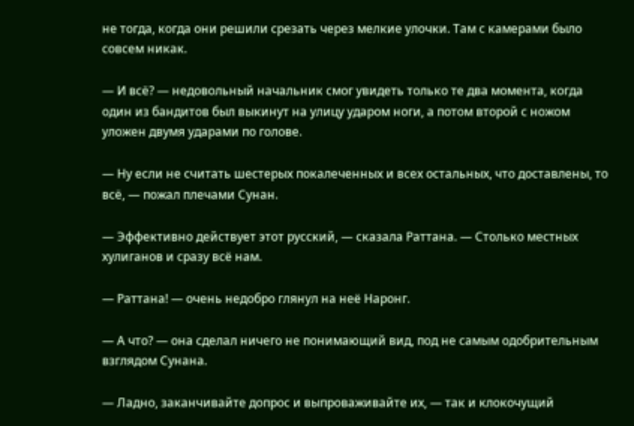не тогда, когда они решили срезать через мелкие улочки. Там с камерами было совсем никак.

— И всё? — недовольный начальник смог увидеть только те два момента, когда один из бандитов был выкинут на улицу ударом ноги, а потом второй с ножом уложен двумя ударами по голове.

— Ну если не считать шестерых покалеченных и всех остальных, что доставлены, то всё, — пожал плечами Сунан.

— Эффективно действует этот русский, — сказала Раттана. — Столько местных хулиганов и сразу всё нам.

— Раттана! — очень недобро глянул на неё Наронг.

— А что? — она сделал ничего не понимающий вид, под не самым одобрительным взглядом Сунана.

— Ладно, заканчивайте допрос и выпроваживайте их, — так и клокочущий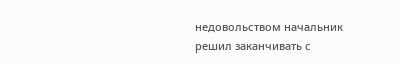недовольством начальник решил заканчивать с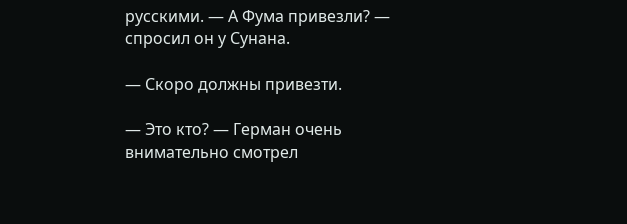русскими. — А Фума привезли? — спросил он у Сунана.

— Скоро должны привезти.

— Это кто? — Герман очень внимательно смотрел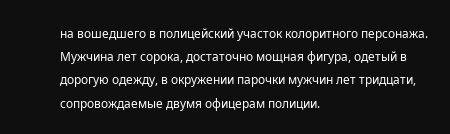на вошедшего в полицейский участок колоритного персонажа. Мужчина лет сорока, достаточно мощная фигура, одетый в дорогую одежду, в окружении парочки мужчин лет тридцати, сопровождаемые двумя офицерам полиции.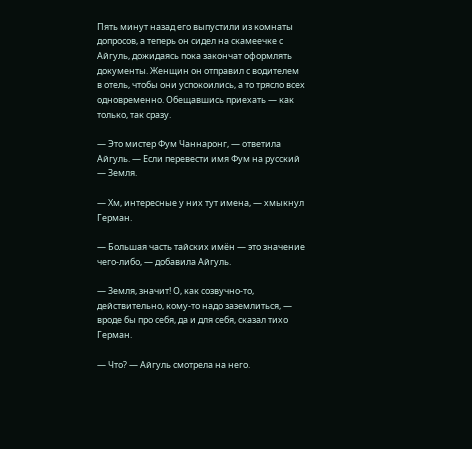Пять минут назад его выпустили из комнаты допросов, а теперь он сидел на скамеечке с Айгуль, дожидаясь пока закончат оформлять документы. Женщин он отправил с водителем в отель, чтобы они успокоились, а то трясло всех одновременно. Обещавшись приехать — как только, так сразу.

— Это мистер Фум Чаннаронг, — ответила Айгуль. — Если перевести имя Фум на русский — Земля.

— Хм, интересные у них тут имена, — хмыкнул Герман.

— Большая часть тайских имён — это значение чего-либо, — добавила Айгуль.

— Земля, значит! О, как созвучно-то, действительно, кому-то надо заземлиться, — вроде бы про себя, да и для себя, сказал тихо Герман.

— Что? — Айгуль смотрела на него.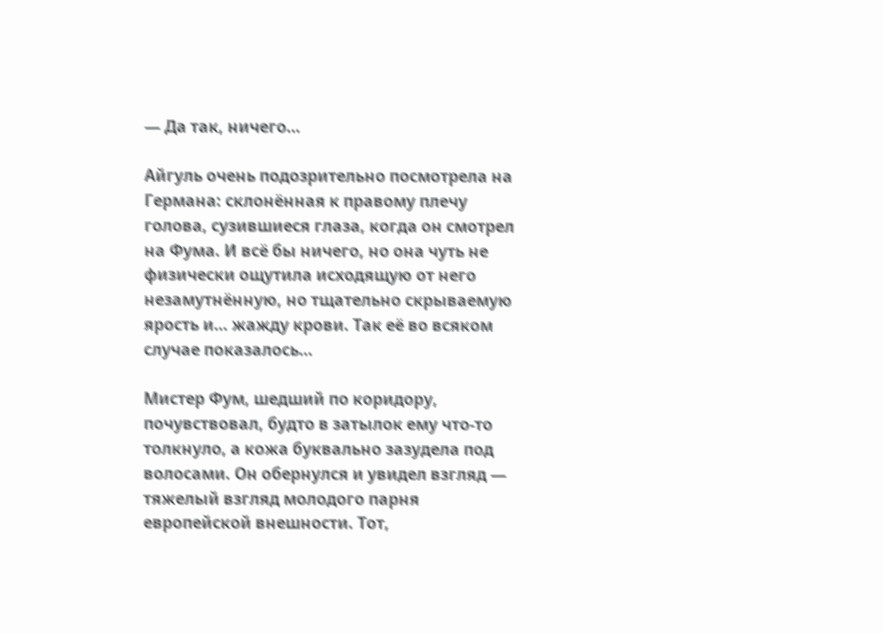— Да так, ничего…

Айгуль очень подозрительно посмотрела на Германа: склонённая к правому плечу голова, сузившиеся глаза, когда он смотрел на Фума. И всё бы ничего, но она чуть не физически ощутила исходящую от него незамутнённую, но тщательно скрываемую ярость и… жажду крови. Так её во всяком случае показалось…

Мистер Фум, шедший по коридору, почувствовал, будто в затылок ему что-то толкнуло, а кожа буквально зазудела под волосами. Он обернулся и увидел взгляд — тяжелый взгляд молодого парня европейской внешности. Тот,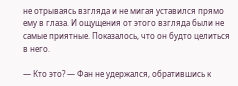не отрываясь взгляда и не мигая уставился прямо ему в глаза. И ощущения от этого взгляда были не самые приятные. Показалось, что он будто целиться в него.

— Кто это? — Фан не удержался, обратившись к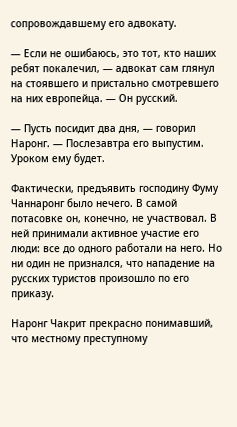сопровождавшему его адвокату.

— Если не ошибаюсь, это тот, кто наших ребят покалечил, — адвокат сам глянул на стоявшего и пристально смотревшего на них европейца. — Он русский.

— Пусть посидит два дня, — говорил Наронг. — Послезавтра его выпустим. Уроком ему будет.

Фактически, предъявить господину Фуму Чаннаронг было нечего. В самой потасовке он, конечно, не участвовал. В ней принимали активное участие его люди: все до одного работали на него. Но ни один не признался, что нападение на русских туристов произошло по его приказу.

Наронг Чакрит прекрасно понимавший, что местному преступному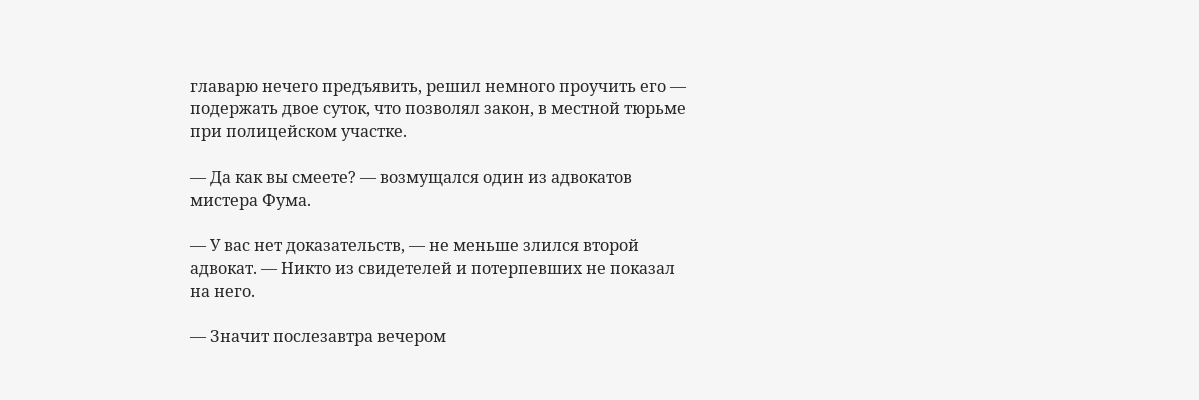главарю нечего предъявить, решил немного проучить его — подержать двое суток, что позволял закон, в местной тюрьме при полицейском участке.

— Да как вы смеете? — возмущался один из адвокатов мистера Фума.

— У вас нет доказательств, — не меньше злился второй адвокат. — Никто из свидетелей и потерпевших не показал на него.

— Значит послезавтра вечером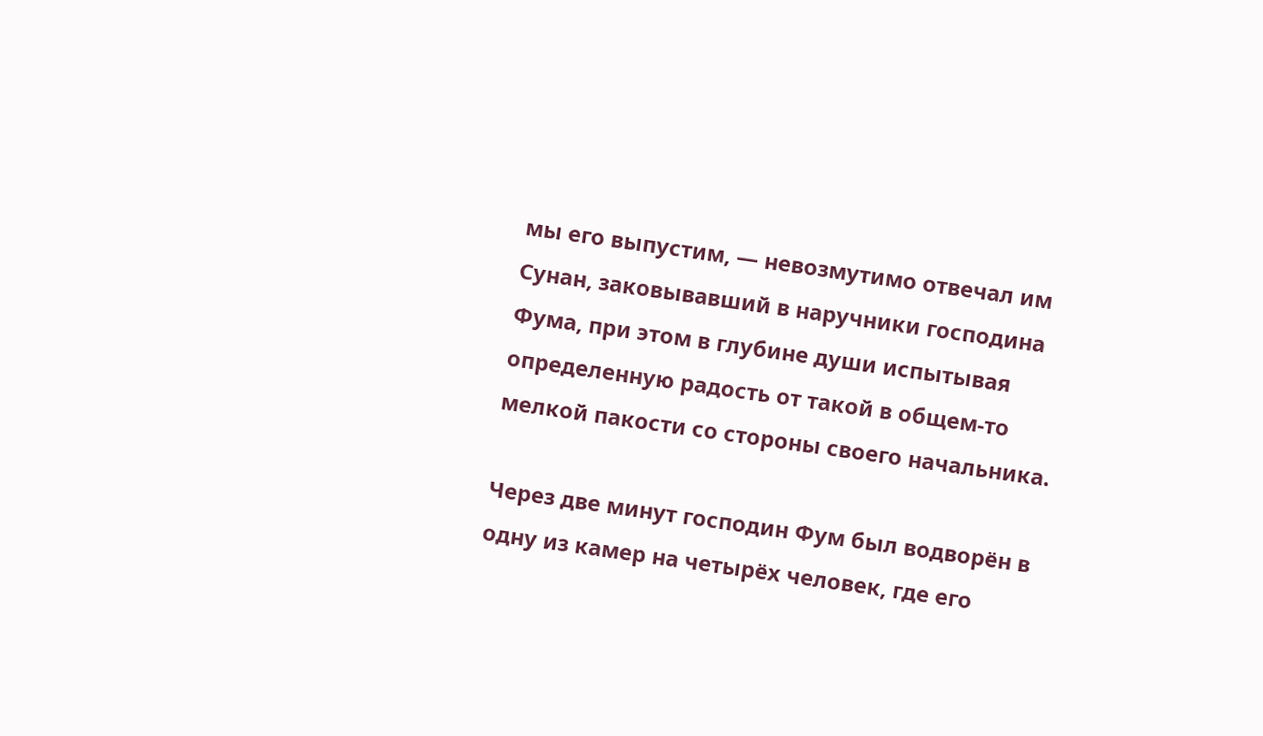мы его выпустим, — невозмутимо отвечал им Сунан, заковывавший в наручники господина Фума, при этом в глубине души испытывая определенную радость от такой в общем-то мелкой пакости со стороны своего начальника.

Через две минут господин Фум был водворён в одну из камер на четырёх человек, где его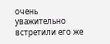очень уважительно встретили его же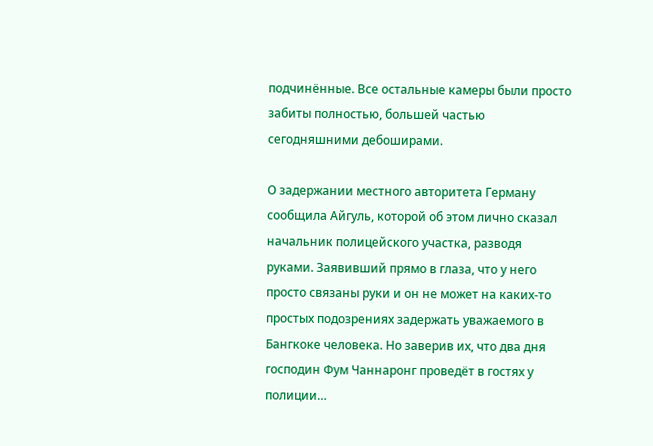подчинённые. Все остальные камеры были просто забиты полностью, большей частью сегодняшними дебоширами.

О задержании местного авторитета Герману сообщила Айгуль, которой об этом лично сказал начальник полицейского участка, разводя руками. Заявивший прямо в глаза, что у него просто связаны руки и он не может на каких-то простых подозрениях задержать уважаемого в Бангкоке человека. Но заверив их, что два дня господин Фум Чаннаронг проведёт в гостях у полиции…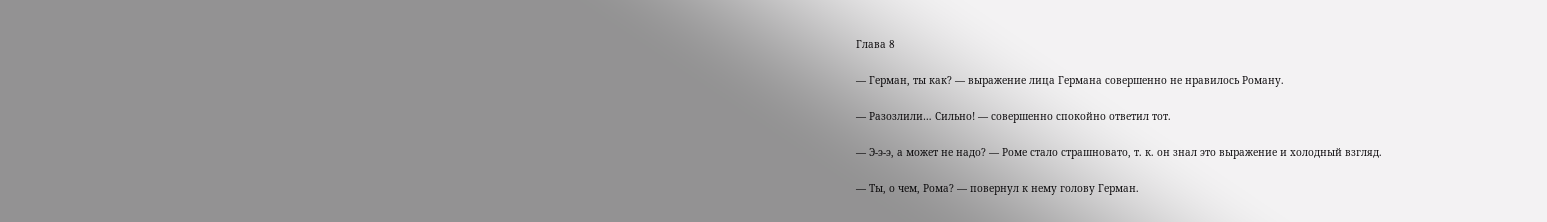Глава 8

— Герман, ты как? — выражение лица Германа совершенно не нравилось Роману.

— Разозлили… Сильно! — совершенно спокойно ответил тот.

— Э-э-э, а может не надо? — Роме стало страшновато, т. к. он знал это выражение и холодный взгляд.

— Ты, о чем, Рома? — повернул к нему голову Герман.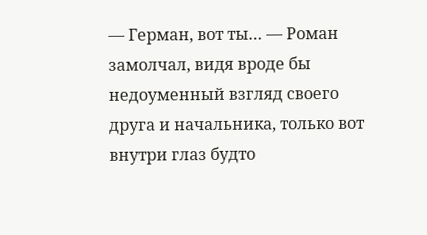— Герман, вот ты… — Роман замолчал, видя вроде бы недоуменный взгляд своего друга и начальника, только вот внутри глаз будто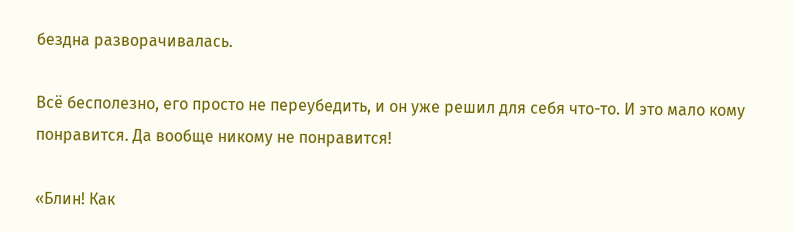бездна разворачивалась.

Всё бесполезно, его просто не переубедить, и он уже решил для себя что-то. И это мало кому понравится. Да вообще никому не понравится!

«Блин! Как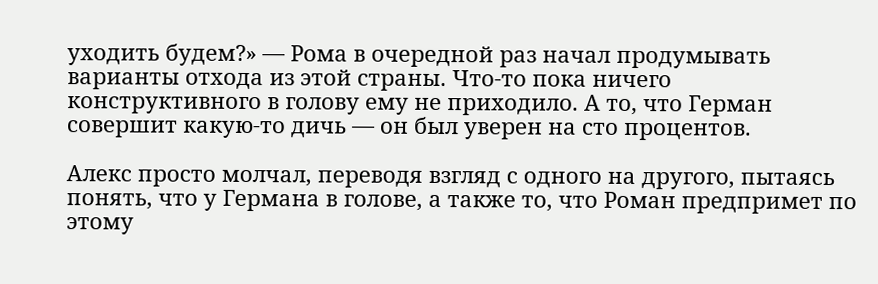уходить будем?» — Рома в очередной раз начал продумывать варианты отхода из этой страны. Что-то пока ничего конструктивного в голову ему не приходило. А то, что Герман совершит какую-то дичь — он был уверен на сто процентов.

Алекс просто молчал, переводя взгляд с одного на другого, пытаясь понять, что у Германа в голове, а также то, что Роман предпримет по этому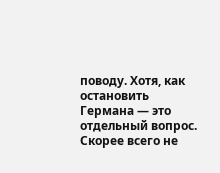поводу. Хотя, как остановить Германа — это отдельный вопрос. Скорее всего не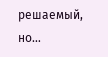решаемый, но…